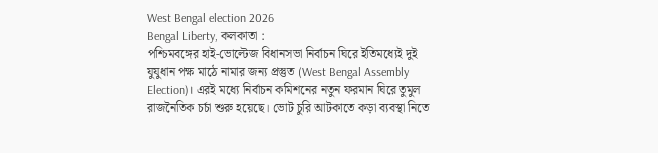West Bengal election 2026
Bengal Liberty, কলকাতা :
পশ্চিমবঙ্গের হাই-ভোল্টেজ বিধানসভা নির্বাচন ঘিরে ইতিমধ্যেই দুই যুযুধান পক্ষ মাঠে নামার জন্য প্রস্তুত (West Bengal Assembly Election)। এরই মধ্যে নির্বাচন কমিশনের নতুন ফরমান ঘিরে তুমুল রাজনৈতিক চর্চা শুরু হয়েছে। ভোট চুরি আটকাতে কড়া ব্যবস্থা নিতে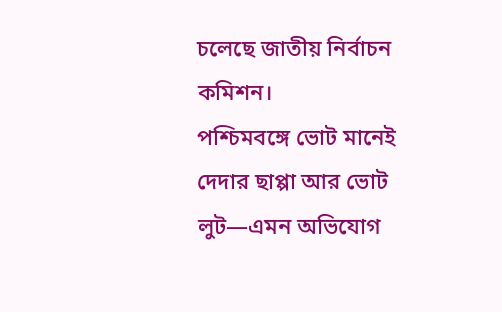চলেছে জাতীয় নির্বাচন কমিশন।
পশ্চিমবঙ্গে ভোট মানেই দেদার ছাপ্পা আর ভোট লুট—এমন অভিযোগ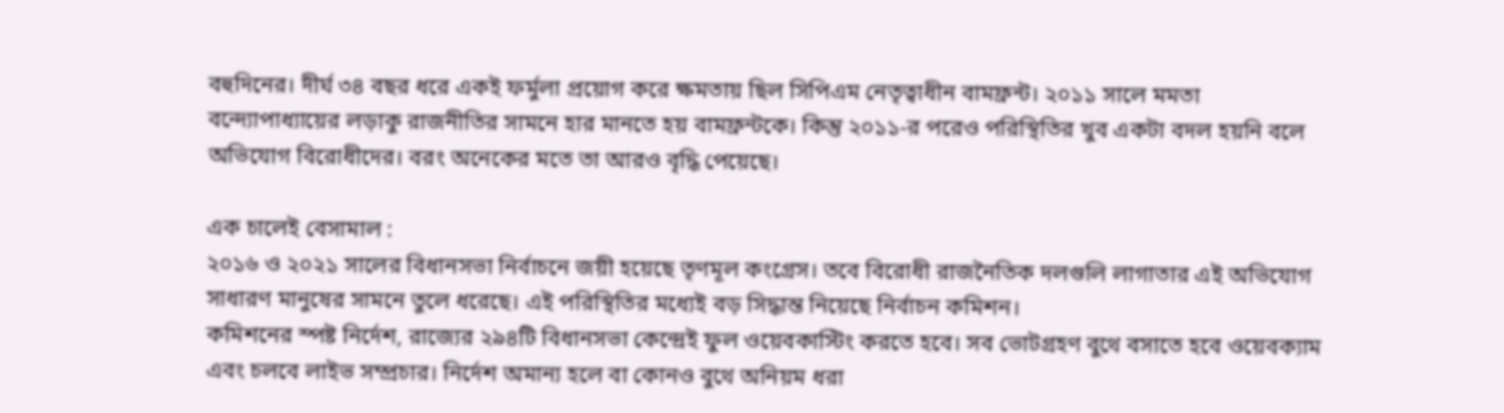বহুদিনের। দীর্ঘ ৩৪ বছর ধরে একই ফর্মুলা প্রয়োগ করে ক্ষমতায় ছিল সিপিএম নেতৃত্বাধীন বামফ্রন্ট। ২০১১ সালে মমতা বন্দ্যোপাধ্যায়ের লড়াকু রাজনীতির সামনে হার মানতে হয় বামফ্রন্টকে। কিন্তু ২০১১-র পরেও পরিস্থিতির খুব একটা বদল হয়নি বলে অভিযোগ বিরোধীদের। বরং অনেকের মতে তা আরও বৃদ্ধি পেয়েছে।

এক চালেই বেসামাল :
২০১৬ ও ২০২১ সালের বিধানসভা নির্বাচনে জয়ী হয়েছে তৃণমূল কংগ্রেস। তবে বিরোধী রাজনৈতিক দলগুলি লাগাতার এই অভিযোগ সাধারণ মানুষের সামনে তুলে ধরেছে। এই পরিস্থিতির মধ্যেই বড় সিদ্ধান্ত নিয়েছে নির্বাচন কমিশন।
কমিশনের স্পষ্ট নির্দেশ, রাজ্যের ২৯৪টি বিধানসভা কেন্দ্রেই ফুল ওয়েবকাস্টিং করতে হবে। সব ভোটগ্রহণ বুথে বসাতে হবে ওয়েবক্যাম এবং চলবে লাইভ সম্প্রচার। নির্দেশ অমান্য হলে বা কোনও বুথে অনিয়ম ধরা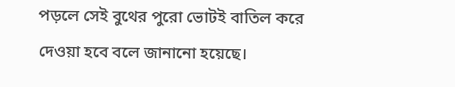পড়লে সেই বুথের পুরো ভোটই বাতিল করে দেওয়া হবে বলে জানানো হয়েছে।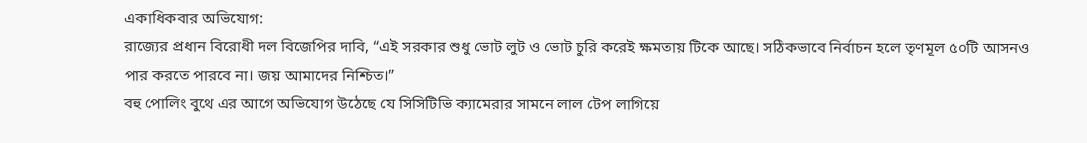একাধিকবার অভিযোগ:
রাজ্যের প্রধান বিরোধী দল বিজেপির দাবি, “এই সরকার শুধু ভোট লুট ও ভোট চুরি করেই ক্ষমতায় টিকে আছে। সঠিকভাবে নির্বাচন হলে তৃণমূল ৫০টি আসনও পার করতে পারবে না। জয় আমাদের নিশ্চিত।”
বহু পোলিং বুথে এর আগে অভিযোগ উঠেছে যে সিসিটিভি ক্যামেরার সামনে লাল টেপ লাগিয়ে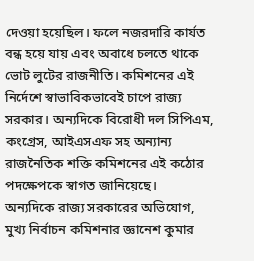দেওয়া হয়েছিল। ফলে নজরদারি কার্যত বন্ধ হয়ে যায় এবং অবাধে চলতে থাকে ভোট লুটের রাজনীতি। কমিশনের এই নির্দেশে স্বাভাবিকভাবেই চাপে রাজ্য সরকার। অন্যদিকে বিরোধী দল সিপিএম, কংগ্রেস, আইএসএফ সহ অন্যান্য রাজনৈতিক শক্তি কমিশনের এই কঠোর পদক্ষেপকে স্বাগত জানিয়েছে।
অন্যদিকে রাজ্য সরকারের অভিযোগ, মুখ্য নির্বাচন কমিশনার জ্ঞানেশ কুমার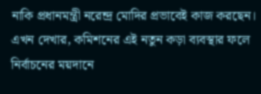নাকি প্রধানমন্ত্রী নরেন্দ্র মোদির প্রভাবেই কাজ করছেন। এখন দেখার, কমিশনের এই নতুন কড়া ব্যবস্থার ফলে নির্বাচনের ময়দানে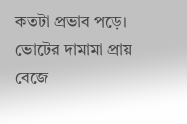কতটা প্রভাব পড়ে। ভোটের দামামা প্রায় বেজে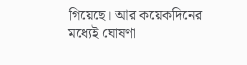গিয়েছে। আর কয়েকদিনের মধ্যেই ঘোষণা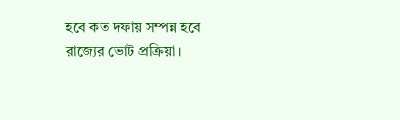হবে কত দফায় সম্পন্ন হবে রাজ্যের ভোট প্রক্রিয়া।